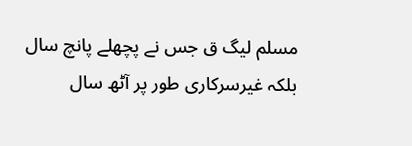مسلم لیگ ق جس نے پچھلے پانچ سال بلکہ غیرسرکاری طور پر آٹھ سال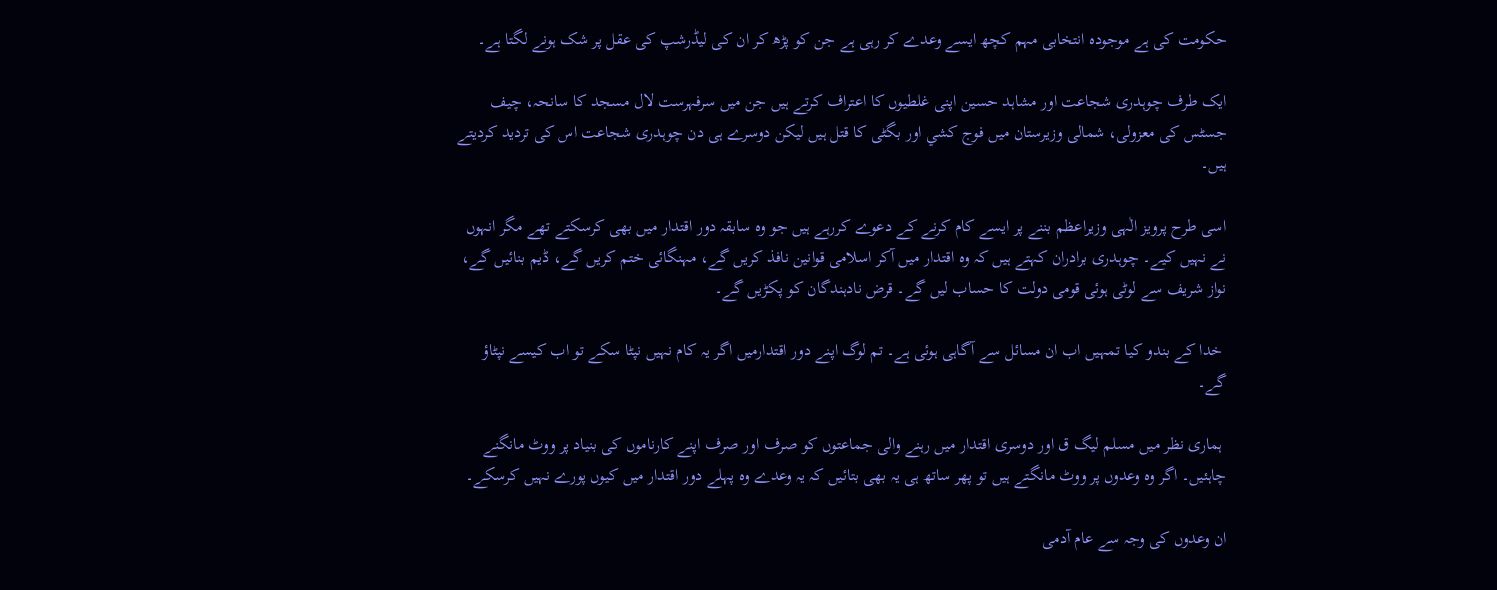حکومت کی ہے موجودہ انتخابی مہم کچھ ایسے وعدے کر رہی ہے جن کو پڑھ کر ان کی لیڈرشپ کی عقل پر شک ہونے لگتا ہے۔

ایک طرف چوہدری شجاعت اور مشاہد حسین اپنی غلطیوں کا اعتراف کرتے ہیں جن میں سرفہرست لال مسجد کا سانحہ، چیف جسٹس کی معزولی، شمالی وزیرستان میں فوج کشي اور بگٹی کا قتل ہیں لیکن دوسرے ہی دن چوہدری شجاعت اس کی تردید کردیتے ہیں۔

اسی طرح پرویز الٰہی وزیراعظم بننے پر ایسے کام کرنے کے دعوے کررہے ہیں جو وہ سابقہ دور اقتدار میں بھی کرسکتے تھے مگر انہوں نے نہیں کیے۔ چوہدری برادران کہتے ہیں کہ وہ اقتدار میں آکر اسلامی قوانین نافذ کریں گے، مہنگائی ختم کریں گے، ڈیم بنائیں گے، نواز شریف سے لوٹی ہوئی قومی دولت کا حساب لیں گے۔ قرض نادہندگان کو پکڑیں گے۔

 خدا کے بندو کیا تمہیں اب ان مسائل سے آگاہی ہوئی ہے۔ تم لوگ اپنے دور اقتدارمیں اگر یہ کام نہیں نپٹا سکے تو اب کیسے نپٹاؤ گے۔

 ہماری نظر میں مسلم لیگ ق اور دوسری اقتدار میں رہنے والی جماعتوں کو صرف اور صرف اپنے کارناموں کی بنیاد پر ووٹ مانگنے چاہئیں۔ اگر وہ وعدوں پر ووٹ مانگتے ہیں تو پھر ساتھ ہی یہ بھی بتائیں کہ یہ وعدے وہ پہلے دور اقتدار میں کیوں پورے نہیں کرسکے۔

ان وعدوں کی وجہ سے عام آدمی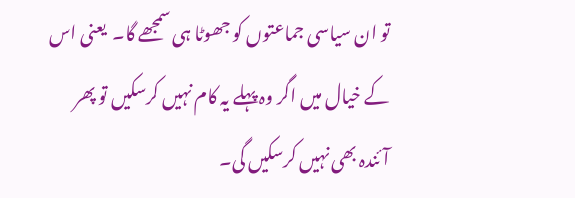تو ان سیاسی جماعتوں کو جھوٹا ہی سمجھے گا۔  یعنی اس کے خیال میں اگر وہ پہلے یہ کام نہیں کرسکیں تو پھر آئندہ بھی نہیں کرسکیں گی۔